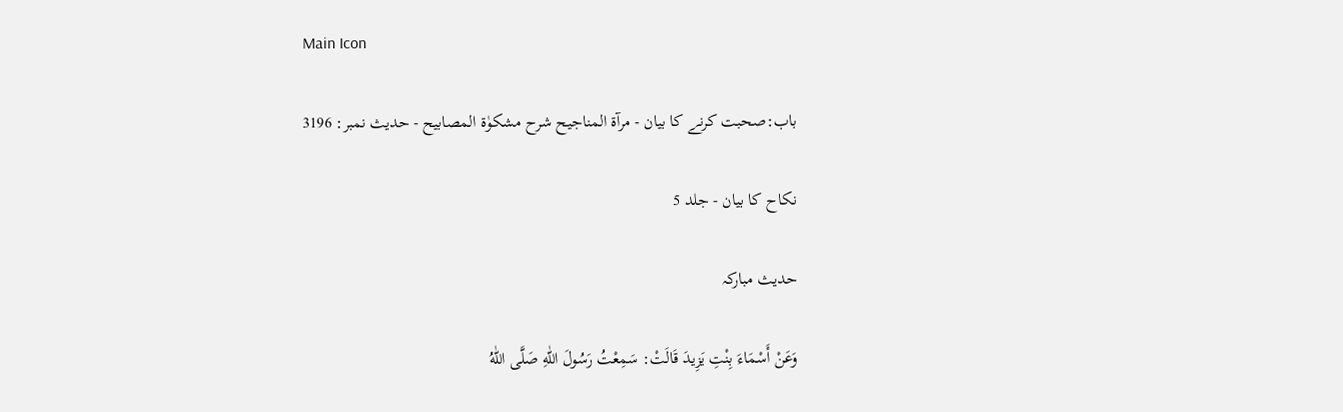Main Icon

باب:صحبت کرنے کا بیان - مرآۃ المناجیح شرح مشکوٰۃ المصابیح - حدیث نمبر: 3196

نکاح کا بیان - جلد 5

حدیث مبارکہ

وَعَنْ أَسْمَاءَ بِنْتِ يَزِيدَ قَالَتْ: سَمِعْتُ رَسُولَ اللّٰهِ صَلَّى اللّٰهُ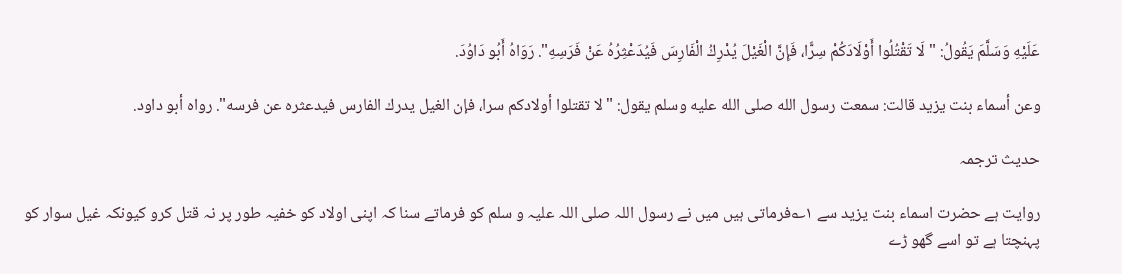عَلَيْهِ وَسَلَّمَ يَقُولُ: "لَا تَقْتُلُوا أَوْلَادَكُمْ سِرًّا، فَإِنَّ الْغَيْلَ يُدْرِكُ الْفَارِسَ فَيُدَعْثِرُهُ عَنْ فَرَسِهِ". رَوَاهُ أَبُو دَاوُدَ.

وعن أسماء بنت يزيد قالت: سمعت رسول الله صلى الله عليه وسلم يقول: "لا تقتلوا أولادكم سرا، فإن الغيل يدرك الفارس فيدعثره عن فرسه". رواه أبو داود.

حدیث ترجمہ

روایت ہے حضرت اسماء بنت یزید سے ۱؎فرماتی ہیں میں نے رسول اللہ صلی اللہ علیہ و سلم کو فرماتے سنا کہ اپنی اولاد کو خفیہ طور پر نہ قتل کرو کیونکہ غیل سوار کو پہنچتا ہے تو اسے گھو ڑے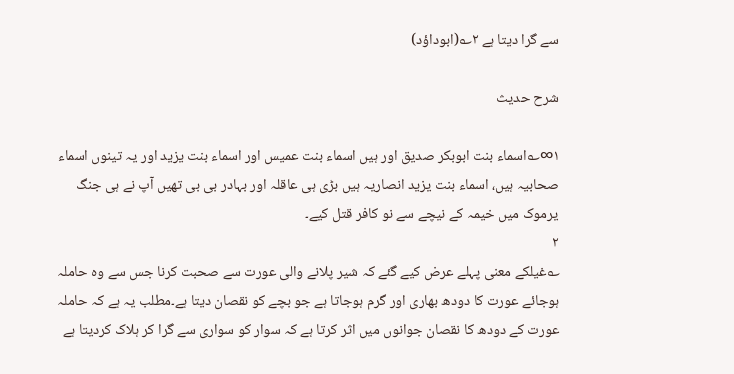سے گرا دیتا ہے ۲؎(ابوداؤد)

شرح حدیث

۱∞؎اسماء بنت ابوبکر صدیق اور ہیں اسماء بنت عمیس اور اسماء بنت یزید اور یہ تینوں اسماء صحابیہ ہیں، اسماء بنت یزید انصاریہ ہیں بڑی ہی عاقلہ اور بہادر بی بی تھیں آپ نے ہی جنگ یرموک میں خیمہ کے نیچے سے نو کافر قتل کیے۔
۲
؎غیلکے معنی پہلے عرض کیے گئے کہ شیر پلانے والی عورت سے صحبت کرنا جس سے وہ حاملہ ہوجائے عورت کا دودھ بھاری اور گرم ہوجاتا ہے جو بچے کو نقصان دیتا ہے۔مطلب یہ ہے کہ حاملہ عورت کے دودھ کا نقصان جوانوں میں اثر کرتا ہے کہ سوار کو سواری سے گرا کر ہلاک کردیتا ہے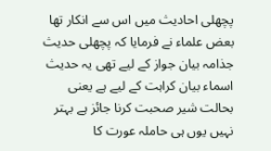پچھلی احادیث میں اس سے انکار تھا بعض علماء نے فرمایا کہ پچھلی حدیث جذامہ بیان جواز کے لیے تھی یہ حدیث اسماء بیان کراہت کے لیے ہے یعنی بحالت شیر صحبت کرنا جائز ہے بہتر نہیں یوں ہی حاملہ عورت کا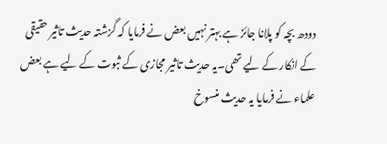دودھ بچہ کو پلانا جائز ہے بہتر نہیں بعض نے فرمایا کہ گزشتہ حدیث تاثیر حقیقی کے انکار کے لیے تھی۔یہ حدیث تاثیر مجازی کے ثبوت کے لیے ہے بعض علماء نے فرمایا یہ حدیث منسوخ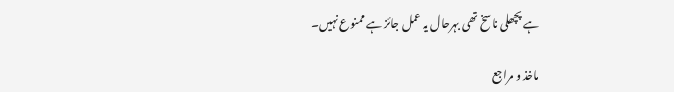ہے پچھلی ناسخ تھی بہرحال یہ عمل جائز ہے ممنوع نہیں۔

ماخذ و مراجع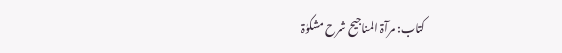کتاب: مرآۃ المناجیح شرح مشکوٰۃ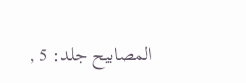المصابیح جلد: 5 ,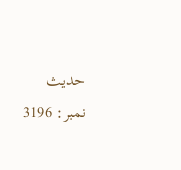حدیث نمبر: 3196